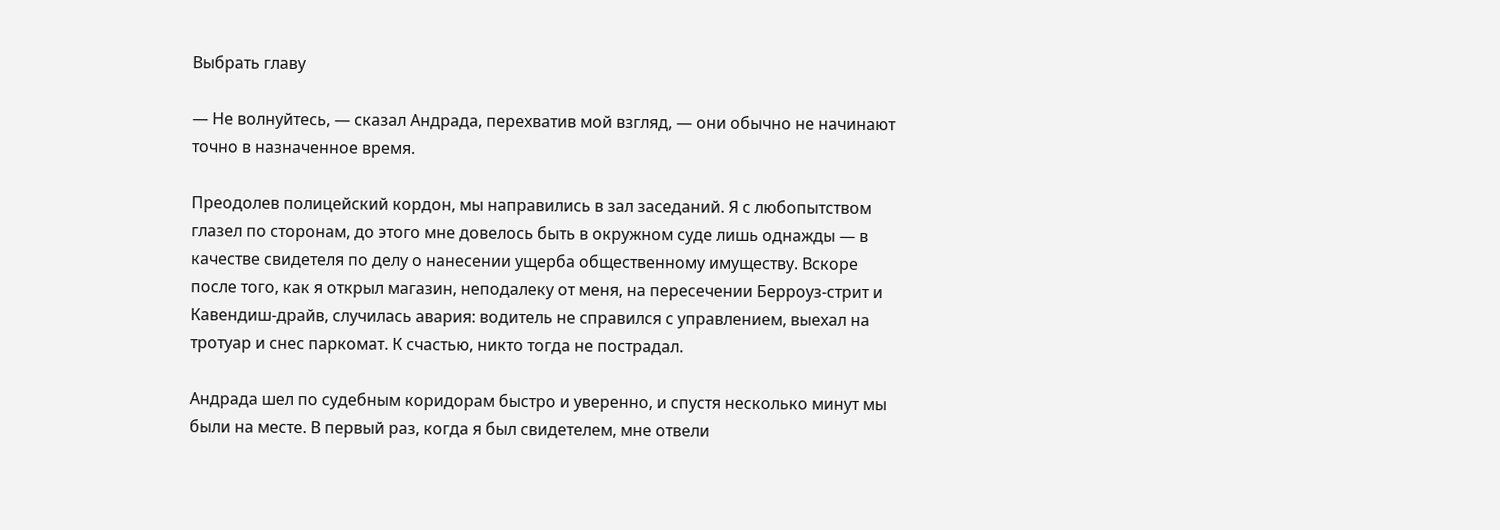Выбрать главу

— Не волнуйтесь, — сказал Андрада, перехватив мой взгляд, — они обычно не начинают точно в назначенное время.

Преодолев полицейский кордон, мы направились в зал заседаний. Я с любопытством глазел по сторонам, до этого мне довелось быть в окружном суде лишь однажды — в качестве свидетеля по делу о нанесении ущерба общественному имуществу. Вскоре после того, как я открыл магазин, неподалеку от меня, на пересечении Берроуз-стрит и Кавендиш-драйв, случилась авария: водитель не справился с управлением, выехал на тротуар и снес паркомат. К счастью, никто тогда не пострадал.

Андрада шел по судебным коридорам быстро и уверенно, и спустя несколько минут мы были на месте. В первый раз, когда я был свидетелем, мне отвели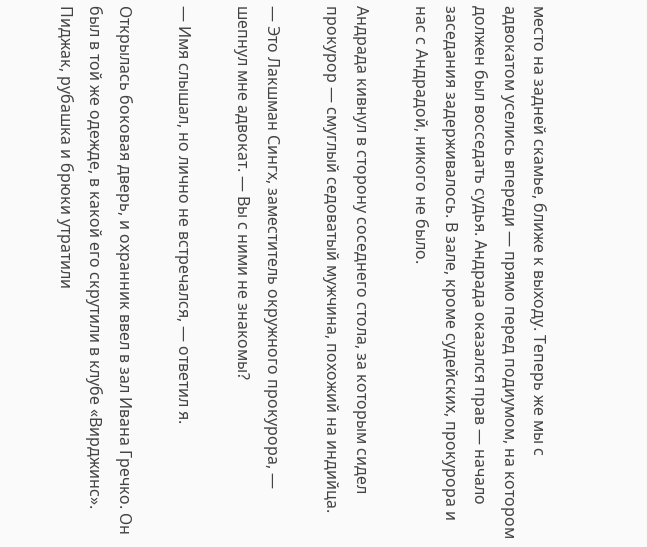место на задней скамье, ближе к выходу. Теперь же мы с адвокатом уселись впереди — прямо перед подиумом, на котором должен был восседать судья. Андрада оказался прав — начало заседания задерживалось. В зале, кроме судейских, прокурора и нас с Андрадой, никого не было.

Андрада кивнул в сторону соседнего стола, за которым сидел прокурор — смуглый седоватый мужчина, похожий на индийца.

— Это Лакшман Сингх, заместитель окружного прокурора, — шепнул мне адвокат. — Вы с ними не знакомы?

— Имя слышал, но лично не встречался, — ответил я.

Открылась боковая дверь, и охранник ввел в зал Ивана Гречко. Он был в той же одежде, в какой его скрутили в клубе «Вирджинс». Пиджак, рубашка и брюки утратили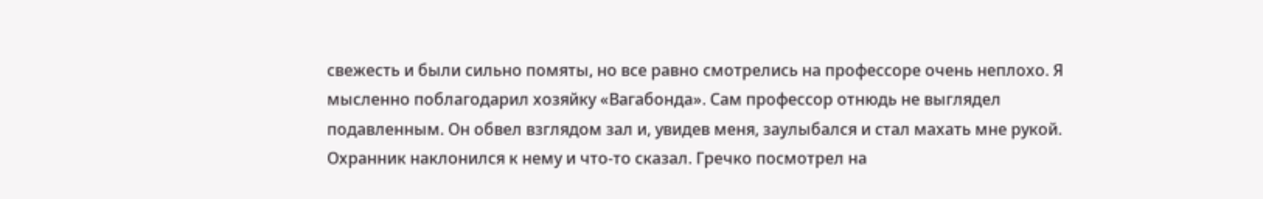свежесть и были сильно помяты, но все равно смотрелись на профессоре очень неплохо. Я мысленно поблагодарил хозяйку «Вагабонда». Сам профессор отнюдь не выглядел подавленным. Он обвел взглядом зал и, увидев меня, заулыбался и стал махать мне рукой. Охранник наклонился к нему и что-то сказал. Гречко посмотрел на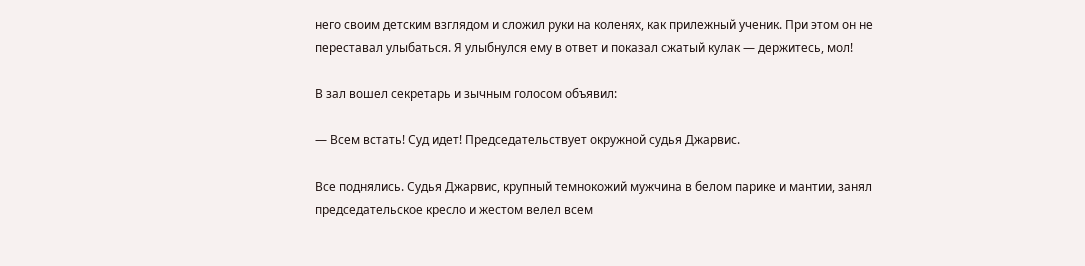него своим детским взглядом и сложил руки на коленях, как прилежный ученик. При этом он не переставал улыбаться. Я улыбнулся ему в ответ и показал сжатый кулак — держитесь, мол!

В зал вошел секретарь и зычным голосом объявил:

— Всем встать! Суд идет! Председательствует окружной судья Джарвис.

Все поднялись. Судья Джарвис, крупный темнокожий мужчина в белом парике и мантии, занял председательское кресло и жестом велел всем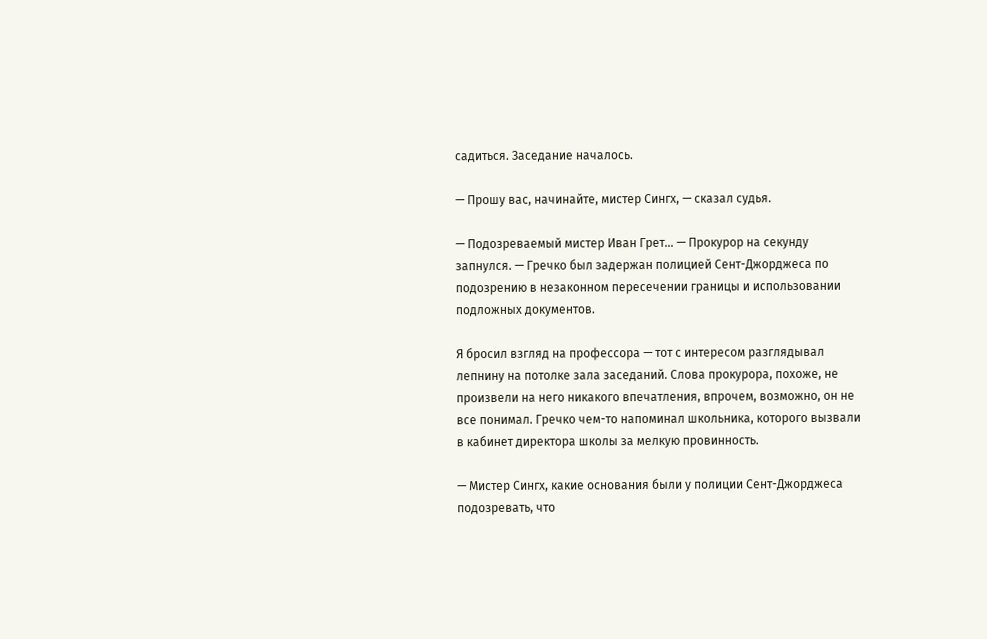садиться. Заседание началось.

— Прошу вас, начинайте, мистер Сингх, — сказал судья.

— Подозреваемый мистер Иван Грет… — Прокурор на секунду запнулся. — Гречко был задержан полицией Сент-Джорджеса по подозрению в незаконном пересечении границы и использовании подложных документов.

Я бросил взгляд на профессора — тот с интересом разглядывал лепнину на потолке зала заседаний. Слова прокурора, похоже, не произвели на него никакого впечатления, впрочем, возможно, он не все понимал. Гречко чем-то напоминал школьника, которого вызвали в кабинет директора школы за мелкую провинность.

— Мистер Сингх, какие основания были у полиции Сент-Джорджеса подозревать, что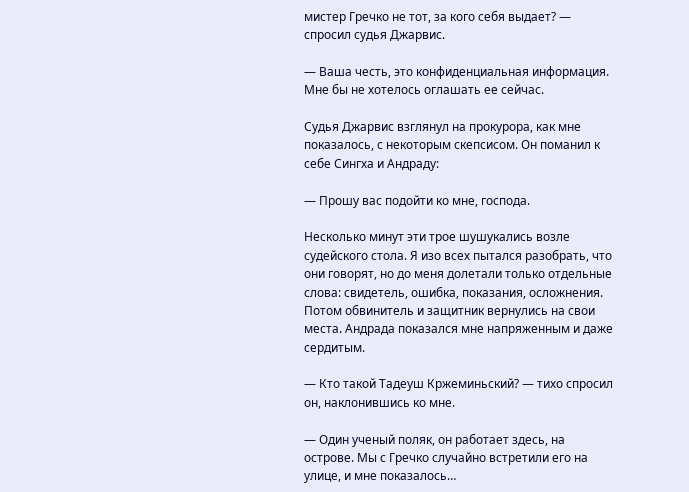мистер Гречко не тот, за кого себя выдает? — спросил судья Джарвис.

— Ваша честь, это конфиденциальная информация. Мне бы не хотелось оглашать ее сейчас.

Судья Джарвис взглянул на прокурора, как мне показалось, с некоторым скепсисом. Он поманил к себе Сингха и Андраду:

— Прошу вас подойти ко мне, господа.

Несколько минут эти трое шушукались возле судейского стола. Я изо всех пытался разобрать, что они говорят, но до меня долетали только отдельные слова: свидетель, ошибка, показания, осложнения. Потом обвинитель и защитник вернулись на свои места. Андрада показался мне напряженным и даже сердитым.

— Кто такой Тадеуш Кржеминьский? — тихо спросил он, наклонившись ко мне.

— Один ученый поляк, он работает здесь, на острове. Мы с Гречко случайно встретили его на улице, и мне показалось…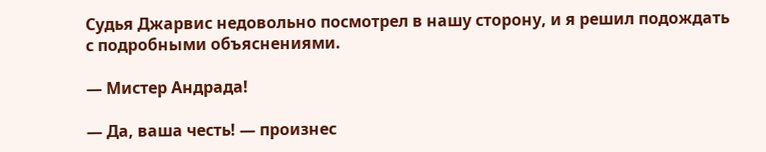Судья Джарвис недовольно посмотрел в нашу сторону, и я решил подождать с подробными объяснениями.

— Мистер Андрада!

— Да, ваша честь! — произнес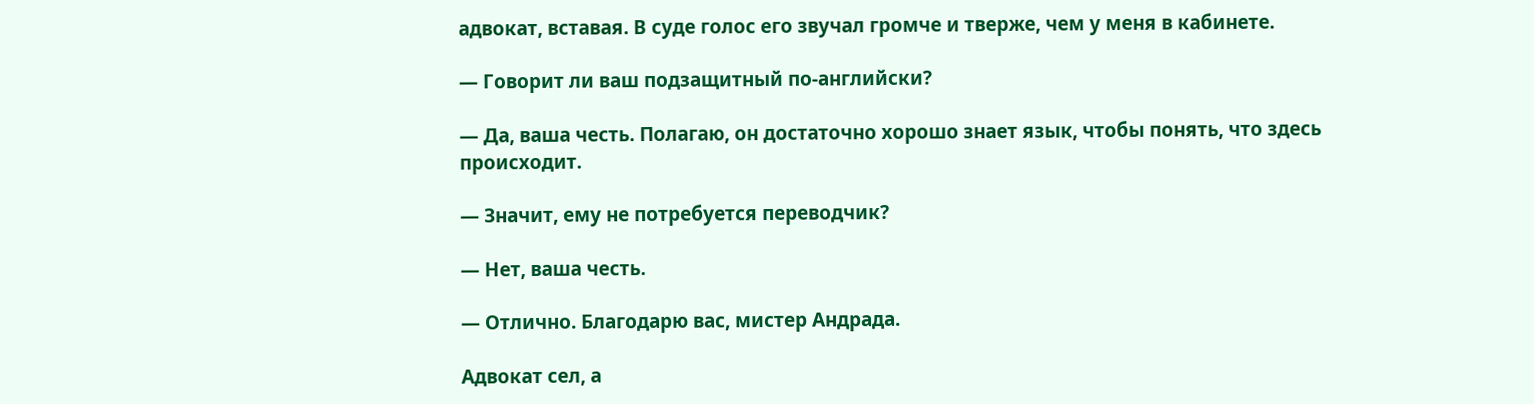адвокат, вставая. В суде голос его звучал громче и тверже, чем у меня в кабинете.

— Говорит ли ваш подзащитный по-английски?

— Да, ваша честь. Полагаю, он достаточно хорошо знает язык, чтобы понять, что здесь происходит.

— Значит, ему не потребуется переводчик?

— Нет, ваша честь.

— Отлично. Благодарю вас, мистер Андрада.

Адвокат сел, а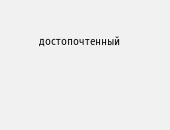достопочтенный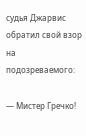судья Джарвис обратил свой взор на подозреваемого:

— Мистер Гречко!